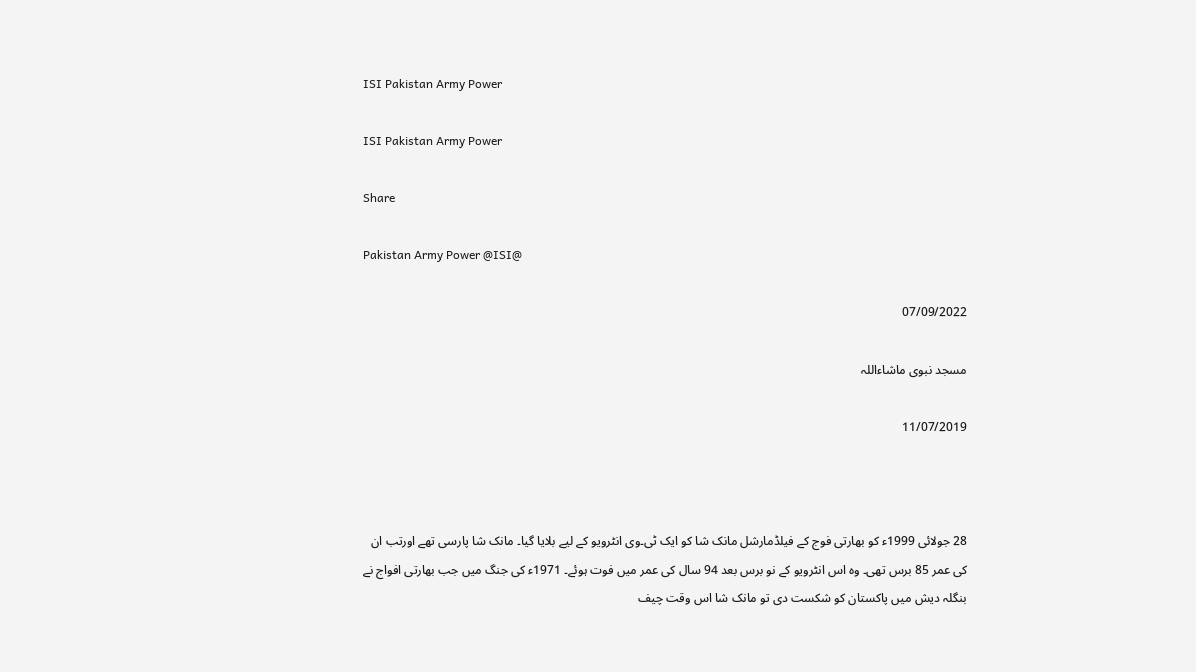ISI Pakistan Army Power

ISI Pakistan Army Power

Share

Pakistan Army Power @ISI@

07/09/2022

مسجد نبوی ماشاءاللہ

11/07/2019



28 جولائی 1999ء کو بھارتی فوج کے فیلڈمارشل مانک شا کو ایک ٹی۔وی انٹرویو کے لیے بلایا گیا۔ مانک شا پارسی تھے اورتب ان کی عمر 85 برس تھی۔ وہ اس انٹرویو کے نو برس بعد 94 سال کی عمر میں فوت ہوئے۔ 1971ء کی جنگ میں جب بھارتی افواج نے بنگلہ دیش میں پاکستان کو شکست دی تو مانک شا اس وقت چیف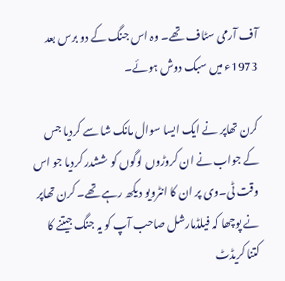آف آرمی سٹاف تھے۔ وہ اس جنگ کے دو برس بعد 1973ء میں سبک دوش ہوئے۔

کرن تھاپر نے ایک ایسا سوال مانک شا سے کردیا جس کے جواب نے ان کروڑوں لوگوں کو ششدر کردیا جو اس وقت ٹی۔وی پر ان کا انٹرویو دیکھ رہے تھے۔ کرن تھاپر نے پوچھا کہ فیلڈمارشل صاحب آپ کو یہ جنگ جیتنے کا کتنا کریڈٹ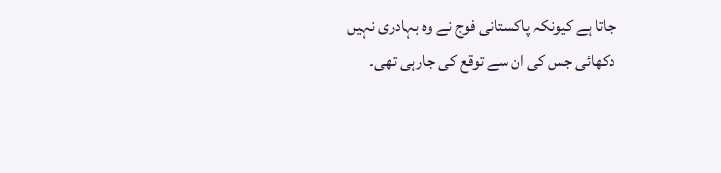جاتا ہے کیونکہ پاکستانی فوج نے وہ بہادری نہیں دکھائی جس کی ان سے توقع کی جارہی تھی۔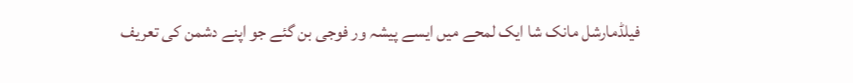فیلڈمارشل مانک شا ایک لمحے میں ایسے پیشہ ور فوجی بن گئے جو اپنے دشمن کی تعریف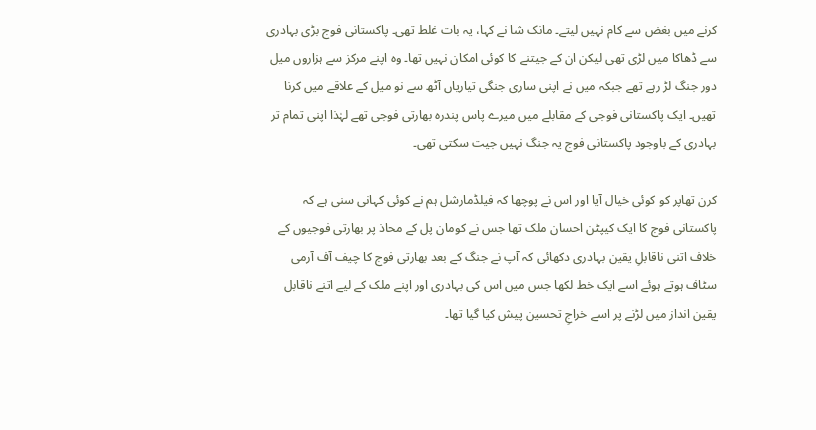کرنے میں بغض سے کام نہیں لیتے۔ مانک شا نے کہا، یہ بات غلط تھی۔ پاکستانی فوج بڑی بہادری سے ڈھاکا میں لڑی تھی لیکن ان کے جیتنے کا کوئی امکان نہیں تھا۔ وہ اپنے مرکز سے ہزاروں میل دور جنگ لڑ رہے تھے جبکہ میں نے اپنی ساری جنگی تیاریاں آٹھ سے نو میل کے علاقے میں کرنا تھیں۔ ایک پاکستانی فوجی کے مقابلے میں میرے پاس پندرہ بھارتی فوجی تھے لہٰذا اپنی تمام تر بہادری کے باوجود پاکستانی فوج یہ جنگ نہیں جیت سکتی تھی۔

کرن تھاپر کو کوئی خیال آیا اور اس نے پوچھا کہ فیلڈمارشل ہم نے کوئی کہانی سنی ہے کہ پاکستانی فوج کا ایک کیپٹن احسان ملک تھا جس نے کومان پل کے محاذ پر بھارتی فوجیوں کے خلاف اتنی ناقابلِ یقین بہادری دکھائی کہ آپ نے جنگ کے بعد بھارتی فوج کا چیف آف آرمی سٹاف ہوتے ہوئے اسے ایک خط لکھا جس میں اس کی بہادری اور اپنے ملک کے لیے اتنے ناقابل یقین انداز میں لڑنے پر اسے خراجِ تحسین پیش کیا گیا تھا۔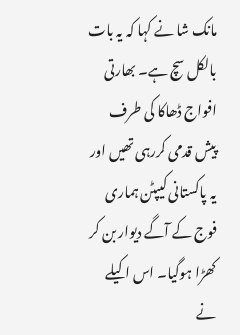مانک شا نے کہا کہ یہ بات بالکل سچ ہے۔ بھارتی افواج ڈھاکا کی طرف پیش قدمی کررہی تھیں اور یہ پاکستانی کیپٹن ہماری فوج کے آگے دیوار بن کر کھڑا ہوگیا۔ اس اکیلے نے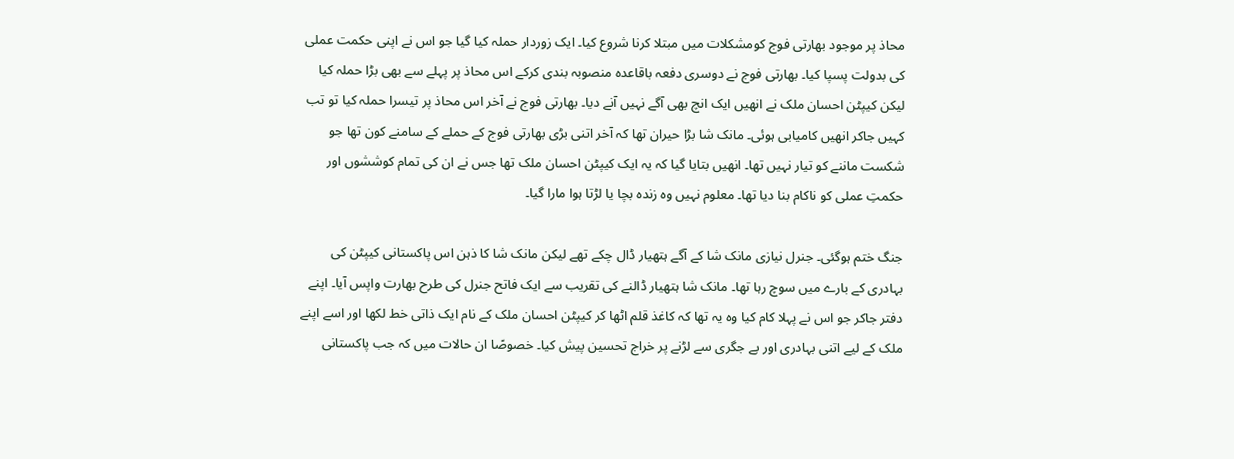محاذ پر موجود بھارتی فوج کومشکلات میں مبتلا کرنا شروع کیا۔ ایک زوردار حملہ کیا گیا جو اس نے اپنی حکمت عملی کی بدولت پسپا کیا۔ بھارتی فوج نے دوسری دفعہ باقاعدہ منصوبہ بندی کرکے اس محاذ پر پہلے سے بھی بڑا حملہ کیا لیکن کیپٹن احسان ملک نے انھیں ایک انچ بھی آگے نہیں آنے دیا۔ بھارتی فوج نے آخر اس محاذ پر تیسرا حملہ کیا تو تب کہیں جاکر انھیں کامیابی ہوئی۔ مانک شا بڑا حیران تھا کہ آخر اتنی بڑی بھارتی فوج کے حملے کے سامنے کون تھا جو شکست ماننے کو تیار نہیں تھا۔ انھیں بتایا گیا کہ یہ ایک کیپٹن احسان ملک تھا جس نے ان کی تمام کوششوں اور حکمتِ عملی کو ناکام بنا دیا تھا۔ معلوم نہیں وہ زندہ بچا یا لڑتا ہوا مارا گیا۔

جنگ ختم ہوگئی۔ جنرل نیازی مانک شا کے آگے ہتھیار ڈال چکے تھے لیکن مانک شا کا ذہن اس پاکستانی کیپٹن کی بہادری کے بارے میں سوچ رہا تھا۔ مانک شا ہتھیار ڈالنے کی تقریب سے ایک فاتح جنرل کی طرح بھارت واپس آیا۔ اپنے دفتر جاکر جو اس نے پہلا کام کیا وہ یہ تھا کہ کاغذ قلم اٹھا کر کیپٹن احسان ملک کے نام ایک ذاتی خط لکھا اور اسے اپنے ملک کے لیے اتنی بہادری اور بے جگری سے لڑنے پر خراج تحسین پیش کیا۔ خصوصًا ان حالات میں کہ جب پاکستانی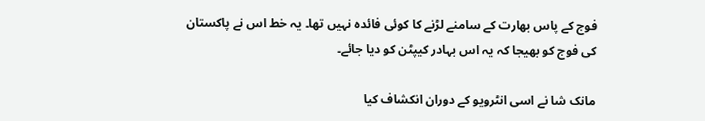فوج کے پاس بھارت کے سامنے لڑنے کا کوئی فائدہ نہیں تھا۔ یہ خط اس نے پاکستان کی فوج کو بھیجا کہ یہ اس بہادر کیپٹن کو دیا جائے۔

مانک شا نے اسی انٹرویو کے دوران انکشاف کیا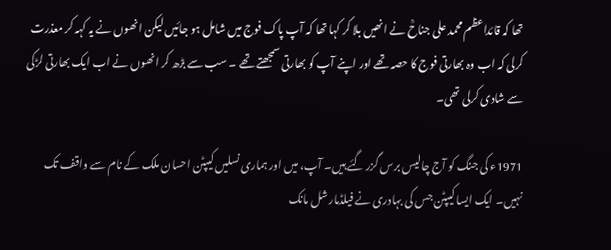تھا کہ قائداعظم محمد علی جناحؒ نے انھیں بلا کر کہا تھا کہ آپ پاک فوج میں شامل ہو جائیں لیکن انھوں نے یہ کہہ کر معذرت کرلی کہ اب وہ بھارتی فوج کا حصہ تھے اور اپنے آپ کو بھارتی سمجھتے تھے ۔ سب سے بڑھ کر انھوں نے اب ایک بھارتی لڑکی سے شادی کرلی تھی۔

1971ء کی جنگ کو آج چالیس برس گزر گئے ہیں۔ آپ، میں اور ہماری نسلیں کیپٹن احسان ملک کے نام سے واقف تک نہیں۔ ایک ایسا کیپٹن جس کی بہادری نے فیلڈمارشل مانک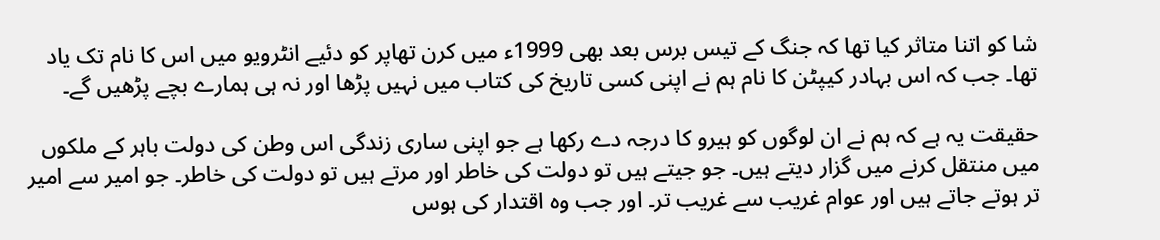شا کو اتنا متاثر کیا تھا کہ جنگ کے تیس برس بعد بھی 1999ء میں کرن تھاپر کو دئیے انٹرویو میں اس کا نام تک یاد تھا۔ جب کہ اس بہادر کیپٹن کا نام ہم نے اپنی کسی تاریخ کی کتاب میں نہیں پڑھا اور نہ ہی ہمارے بچے پڑھیں گے۔

حقیقت یہ ہے کہ ہم نے ان لوگوں کو ہیرو کا درجہ دے رکھا ہے جو اپنی ساری زندگی اس وطن کی دولت باہر کے ملکوں میں منتقل کرنے میں گزار دیتے ہیں۔ جو جیتے ہیں تو دولت کی خاطر اور مرتے ہیں تو دولت کی خاطر۔ جو امیر سے امیر تر ہوتے جاتے ہیں اور عوام غریب سے غریب تر۔ اور جب وہ اقتدار کی ہوس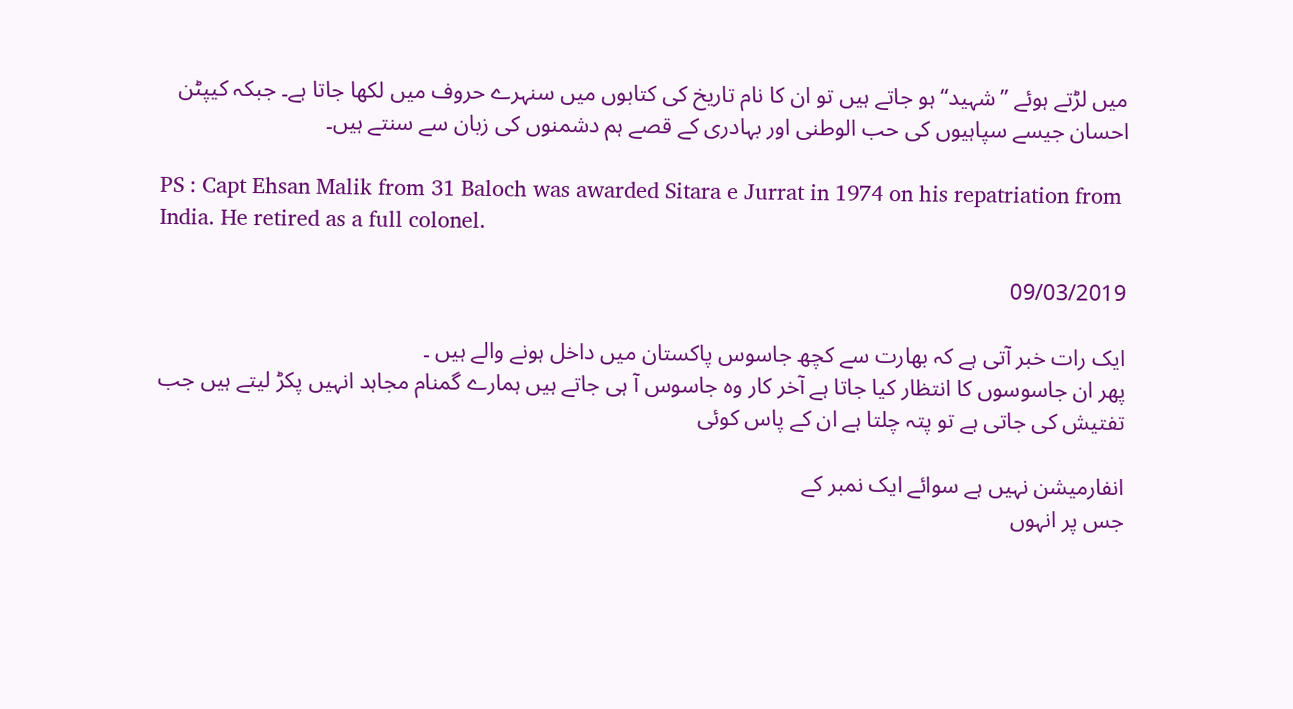میں لڑتے ہوئے ”شہید“ ہو جاتے ہیں تو ان کا نام تاریخ کی کتابوں میں سنہرے حروف میں لکھا جاتا ہے۔ جبکہ کیپٹن احسان جیسے سپاہیوں کی حب الوطنی اور بہادری کے قصے ہم دشمنوں کی زبان سے سنتے ہیں۔

PS : Capt Ehsan Malik from 31 Baloch was awarded Sitara e Jurrat in 1974 on his repatriation from India. He retired as a full colonel.

09/03/2019

ایک رات خبر آتی ہے کہ بھارت سے کچھ جاسوس پاکستان میں داخل ہونے والے ہیں ۔
پھر ان جاسوسوں کا انتظار کیا جاتا ہے آخر کار وہ جاسوس آ ہی جاتے ہیں ہمارے گمنام مجاہد انہیں پکڑ لیتے ہیں جب تفتیش کی جاتی ہے تو پتہ چلتا ہے ان کے پاس کوئی

انفارمیشن نہیں ہے سوائے ایک نمبر کے
جس پر انہوں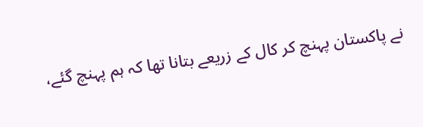نے پاکستان پہنچ کر کال کے زریعے بتانا تھا کہ ہم پہنچ گئے،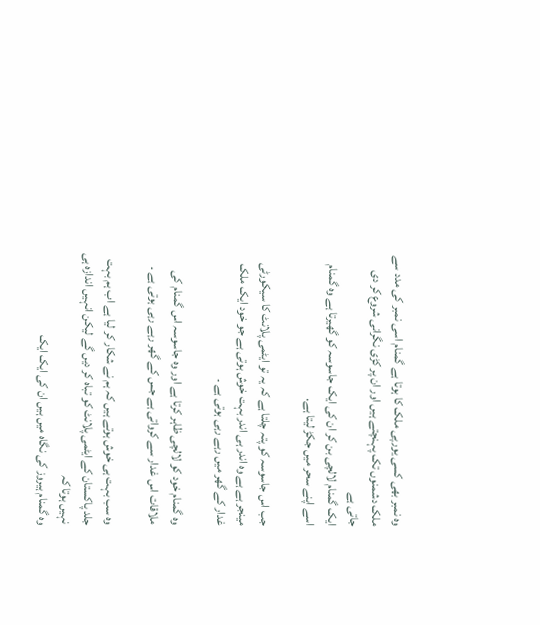وہ نمبر بھی کسی یورپی ملک کا ہوتا ہے گمنام اسی نمبر کی مدد سے ملک دشمنوں تک پہنچتے ہیں اور ان پر کڑی نگرانی شروع کر دی جاتی ہے
ایک گمنام لالچی بن کر ان کی ایک جاسوسہ کو گھیرتا ہے وہ گمنام اسے اپنے سحر میں جکڑ لیتا ہے.

جب اس جاسوسہ کو پتہ چلتا ہے کہ یہ تو ایٹمی پلانٹ کا سیکورٹی مینجر ہے ہے وہ اندر ہی اندر بہت خوش ہوتی ہے جو خود ایک ملک غدار کے گھر میں رہے رہی ہوتی ہے ۔

وہ گمنام خود کو لالچی ظاہر کرتا ہے اور وہ جاسوسہ اس گمنام کی ملاقات اس غدار سے کرواتی ہے جس کے گھر رہے رہی ہوتی ہے ۔

وہ سب بہت ہی خوش ہوتے ہیں کہ ہم نے شکار کر لیا ہے اب ہم بہت جلد پاکستان کے ایٹمی پلانٹ کو تباہ کر دیں گے لیکن انہیں اندازہ ہی نہیں ہوتا کہ
وہ گمنام ہیروز کی نگاہ میں ہیں ان کی ایک ایک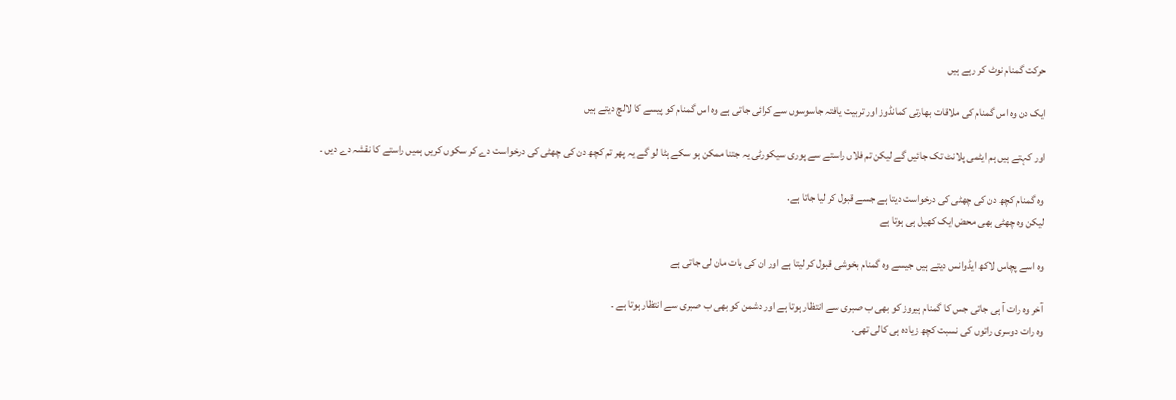حرکت گمنام نوٹ کر رہے ہیں

ایک دن وہ اس گمنام کی ملاقات بھارتی کمانڈوز اور تربیت یافتہ جاسوسوں سے کرائی جاتی ہے وہ اس گمنام کو پیسے کا لالچ دیتے ہیں

اور کہتے ہیں ہم ایٹمی پلانٹ تک جائیں گے لیکن تم فلاں راستے سے پوری سیکورٹی یہ جتنا ممکن ہو سکے ہٹا لو گے یہ پھر تم کچھ دن کی چھٹی کی درخواست دے کر سکوں کریں ہمیں راستے کا نقشہ دے دیں ۔

وہ گمنام کچھ دن کی چھٹی کی درخواست دیتا ہے جسے قبول کر لیا جاتا ہے.
لیکن وہ چھٹی بھی محض ایک کھیل ہی ہوتا ہے

وہ اسے پچاس لاکھ ایڈوانس دیتے ہیں جیسے وہ گمنام بخوشی قبول کر لیتا ہے اور ان کی بات مان لی جاتی ہے

آخر وہ رات آ ہی جاتی جس کا گمنام ہیروز کو بھی ب صبری سے انتظار ہوتا ہے اور دشمن کو بھی ب صبری سے انتظار ہوتا ہے ۔
وہ رات دوسری راتوں کی نسبت کچھ زیادہ ہی کالی تھی.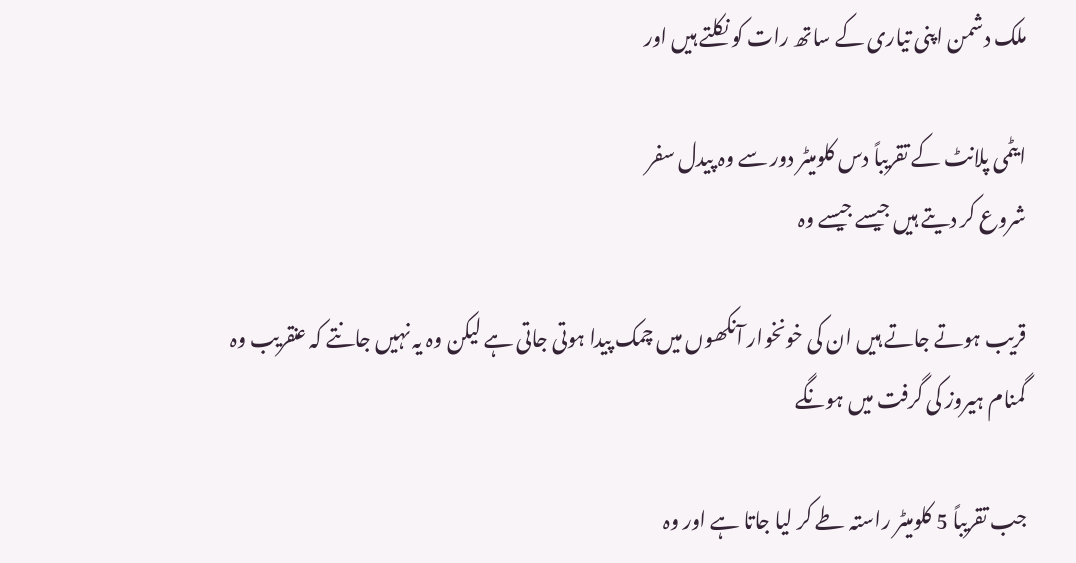ملک دشمن اپنی تیاری کے ساتھ رات کو نکلتے ہیں اور

ایٹمی پلانٹ کے تقریباً دس کلومیٹر دور سے وہ پیدل سفر
شروع کر دیتے ہیں جیسے جیسے وہ

قریب ہوتے جاتے ہیں ان کی خونخوار آنکھوں میں چمک پیدا ہوتی جاتی ہے لیکن وہ یہ نہیں جانتے کہ عنقریب وہ
گمنام ہیروز کی گرفت میں ہونگے

جب تقریباً 5 کلومیٹر راستہ طے کر لیا جاتا ہے اور وہ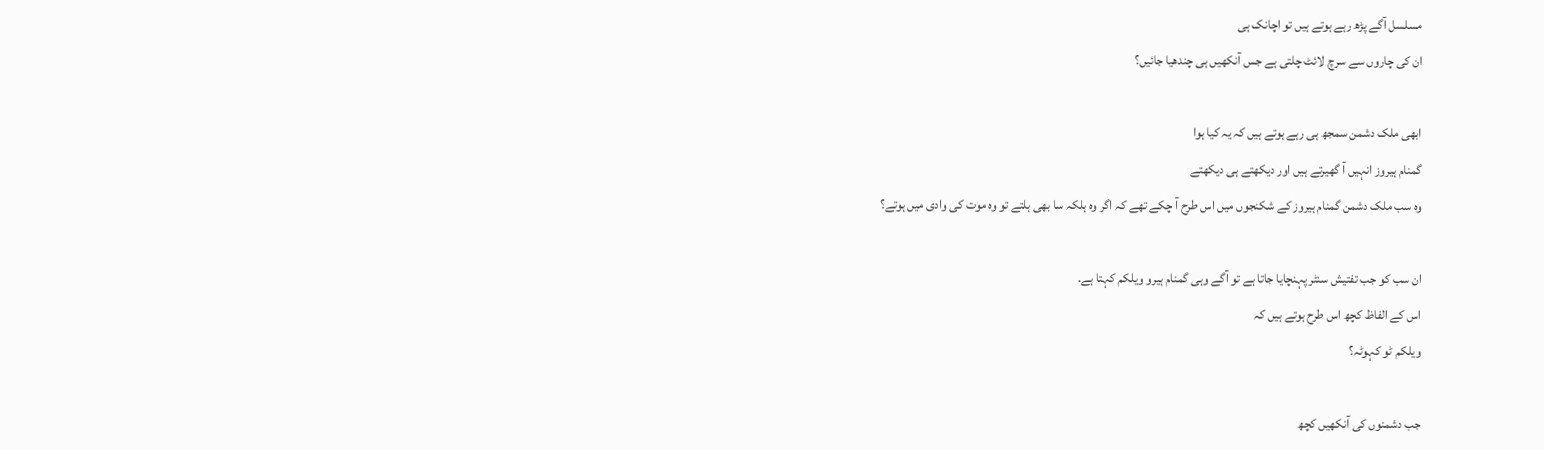مسلسل آگے پڑھ رہے ہوتے ہیں تو اچانک ہی
ان کی چاروں سے سرچ لائٹ چلتی ہے جس آنکھیں ہی چندھیا جائیں؟

ابھی ملک دشمن سمجھ ہی رہے ہوتے ہیں کہ یہ کیا ہوا
گمنام ہیروز انہیں آ گھیرتے ہیں اور دیکھتے ہی دیکھتے
وہ سب ملک دشمن گمنام ہیروز کے شکنجوں میں اس طرح آ چکے تھے کہ اگر وہ ہلکہ سا بھی ہلتے تو وہ موت کی وادی میں ہوتے؟

ان سب کو جب تفتیش سنٹر پہنچایا جاتا ہے تو آگے وہی گمنام ہیرو ویلکم کہتا ہے.
اس کے الفاظ کچھ اس طرح ہوتے ہیں کہ
ویلکم ٹو کہوٹہ؟

جب دشمنوں کی آنکھیں کچھ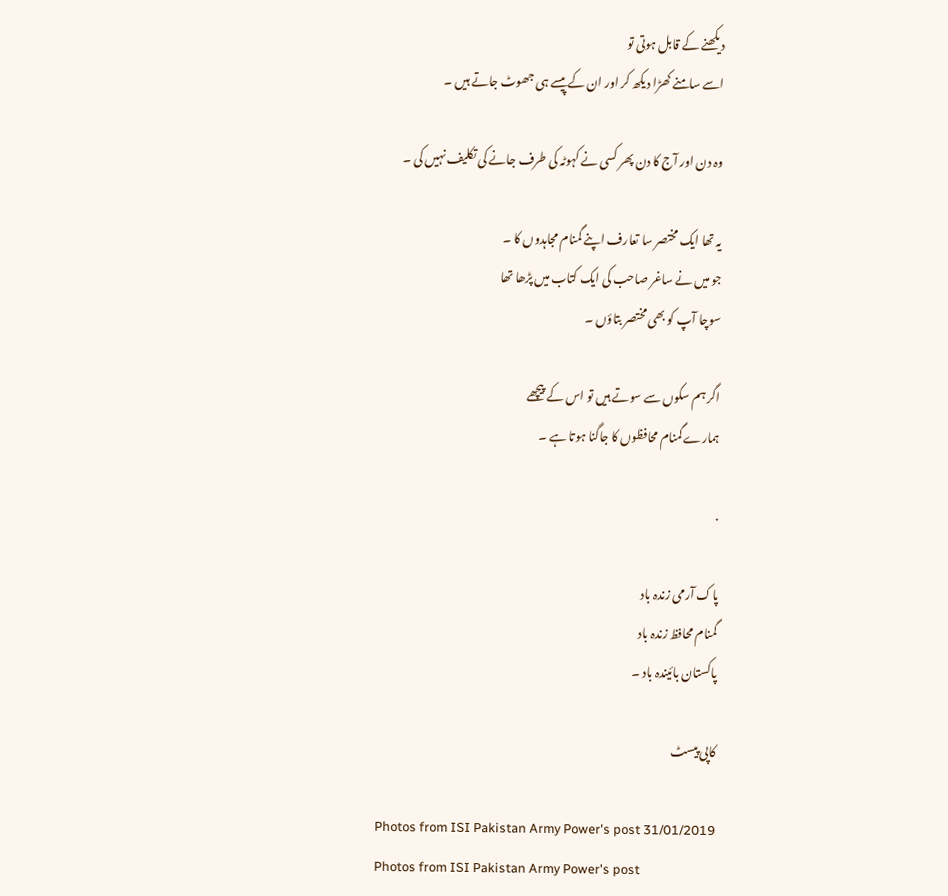دیکھنے کے قابل ہوتی تو
اسے سامنے کھڑا دیکھ کر اور ان کے پیسے ہی جھوٹ جاتے ہیں ۔

وہ دن اور آج کا دن پھر کسی نے کہوٹہ کی طرف جانے کی تکلیف نہیں کی ۔

یہ تھا ایک مختصر سا تعارف اپنے گمنام مجاہدوں کا ۔
جو میں نے ساغر صاحب کی ایک کتاب میں پڑھا تھا
سوچا آپ کو بھی مختصر بتاؤں ۔

اگر ہم سکوں سے سوتے ہیں تو اس کے پیچھے
ہمارے گمنام محافظوں کا جاگنا ہوتا ہے ۔

.

پاک آرمی زندہ باد
گمنام محافظ زندہ باد
پاکستان بائیندہ باد ۔

کاپی پیسٹ

Photos from ISI Pakistan Army Power's post 31/01/2019
Photos from ISI Pakistan Army Power's post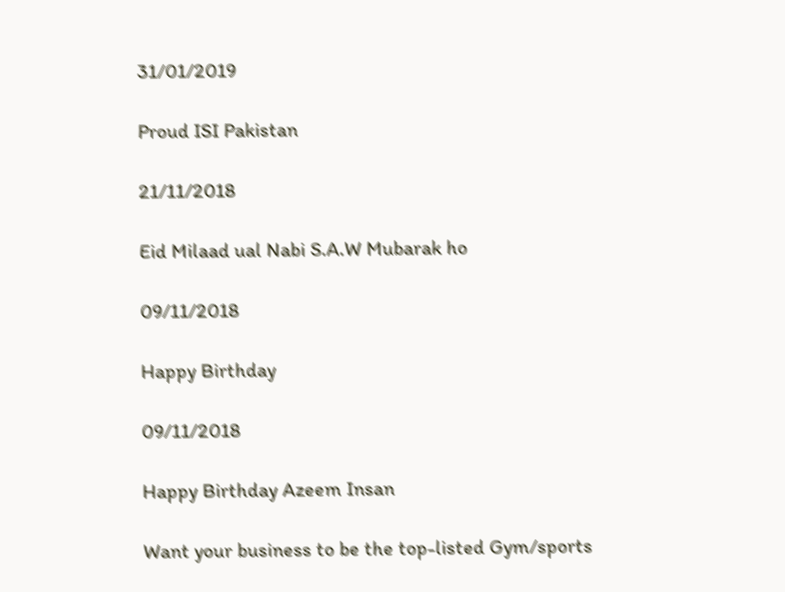31/01/2019

Proud ISI Pakistan

21/11/2018

Eid Milaad ual Nabi S.A.W Mubarak ho

09/11/2018

Happy Birthday

09/11/2018

Happy Birthday Azeem Insan

Want your business to be the top-listed Gym/sports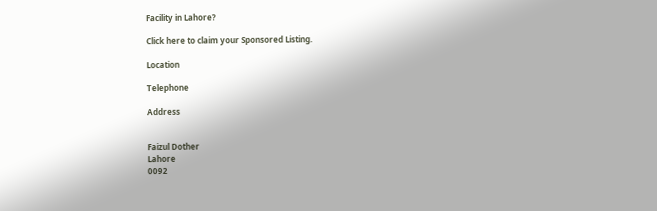Facility in Lahore?

Click here to claim your Sponsored Listing.

Location

Telephone

Address


Faizul Dother
Lahore
0092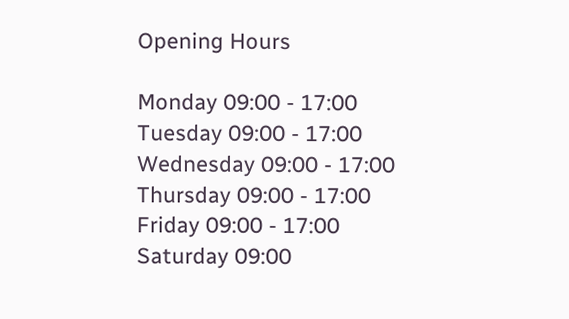Opening Hours

Monday 09:00 - 17:00
Tuesday 09:00 - 17:00
Wednesday 09:00 - 17:00
Thursday 09:00 - 17:00
Friday 09:00 - 17:00
Saturday 09:00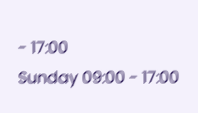- 17:00
Sunday 09:00 - 17:00